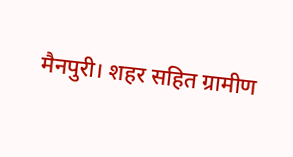मैनपुरी। शहर सहित ग्रामीण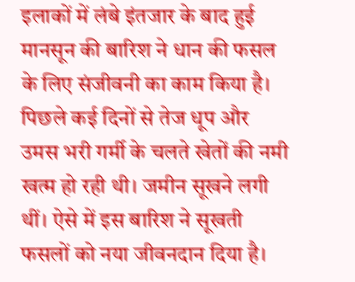इलाकों में लंबे इंतजार के बाद हुई मानसून की बारिश ने धान की फसल के लिए संजीवनी का काम किया है। पिछले कई दिनों से तेज धूप और उमस भरी गर्मी के चलते खेतों की नमी खत्म हो रही थी। जमीन सूखने लगी थीं। ऐसे में इस बारिश ने सूखती फसलों को नया जीवनदान दिया है।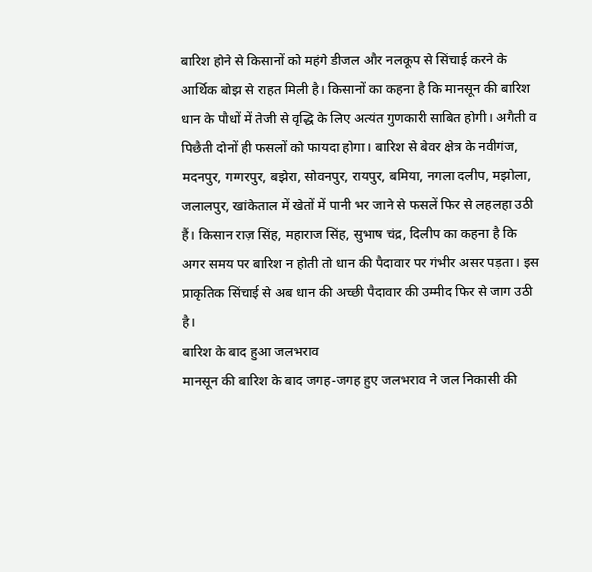बारिश होने से किसानों को महंगे डीजल और नलकूप से सिंचाई करने के आर्थिक बोझ से राहत मिली है। किसानों का कहना है कि मानसून की बारिश धान के पौधों में तेजी से वृद्धि के लिए अत्यंत गुणकारी साबित होगी। अगैती व पिछैती दोनों ही फसलों को फायदा होगा। बारिश से बेवर क्षेत्र के नवीगंज, मदनपुर, गग्गरपुर, बझेरा, सोवनपुर, रायपुर, बमिया, नगला दलीप, मझोला, जलालपुर, खांकेताल में खेतों में पानी भर जाने से फसलें फिर से लहलहा उठी हैं। किसान राज़ सिंह, महाराज सिंह, सुभाष चंद्र, दिलीप का कहना है कि अगर समय पर बारिश न होती तो धान की पैदावार पर गंभीर असर पड़ता। इस प्राकृतिक सिंचाई से अब धान की अच्छी पैदावार की उम्मीद फिर से जाग उठी है।
बारिश के बाद हुआ जलभराव
मानसून की बारिश के बाद जगह-जगह हुए जलभराव ने जल निकासी की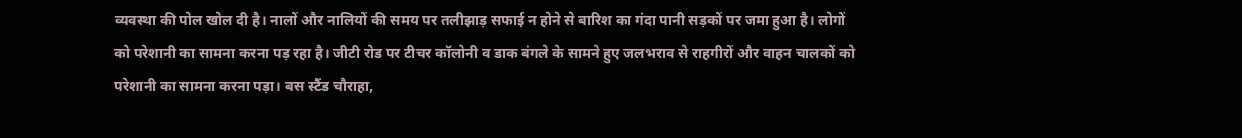व्यवस्था की पोल खोल दी है। नालों और नालियों की समय पर तलीझाड़ सफाई न होने से बारिश का गंदा पानी सड़कों पर जमा हुआ है। लोगों को परेशानी का सामना करना पड़ रहा है। जीटी रोड पर टीचर कॉलोनी व डाक बंगले के सामने हुए जलभराव से राहगीरों और वाहन चालकों को परेशानी का सामना करना पड़ा। बस स्टैंड चौराहा,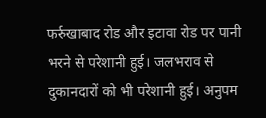फर्रुखाबाद रोड और इटावा रोड पर पानी भरने से परेशानी हुई। जलभराव से दुकानदारों को भी परेशानी हुई। अनुपम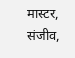मास्टर, संजीव,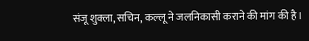संजू शुक्ला, सचिन, कल्लू ने जलनिकासी कराने की मांग की है।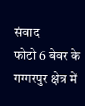संवाद
फोटो 6 बेवर के गग्गरपुर क्षेत्र में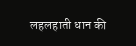लहलहाती धान की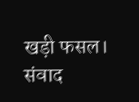खड़ी फसल। संवाद